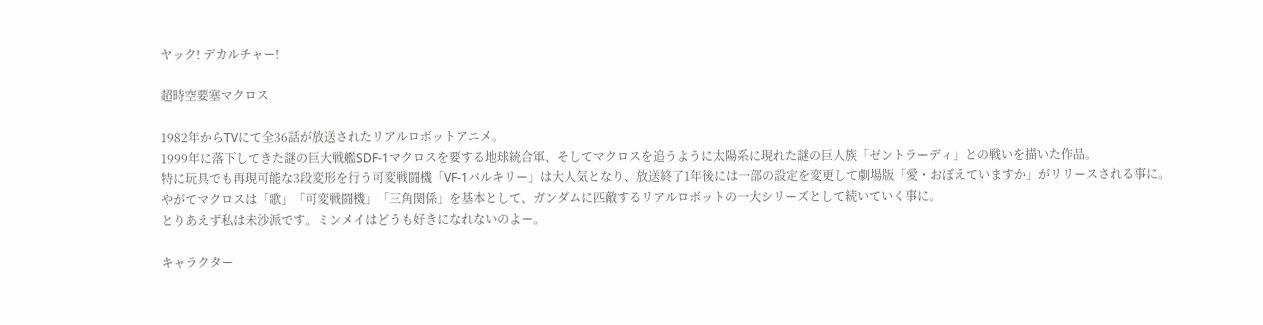ヤック! デカルチャー!

超時空要塞マクロス

1982年からTVにて全36話が放送されたリアルロボットアニメ。
1999年に落下してきた謎の巨大戦艦SDF-1マクロスを要する地球統合軍、そしてマクロスを追うように太陽系に現れた謎の巨人族「ゼントラーディ」との戦いを描いた作品。
特に玩具でも再現可能な3段変形を行う可変戦闘機「VF-1バルキリー」は大人気となり、放送終了1年後には一部の設定を変更して劇場版「愛・おぼえていますか」がリリースされる事に。
やがてマクロスは「歌」「可変戦闘機」「三角関係」を基本として、ガンダムに匹敵するリアルロボットの一大シリーズとして続いていく事に。
とりあえず私は未沙派です。ミンメイはどうも好きになれないのよー。

キャラクター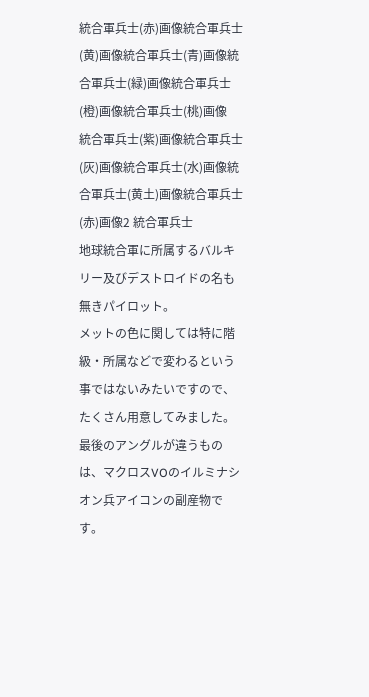統合軍兵士(赤)画像統合軍兵士(黄)画像統合軍兵士(青)画像統合軍兵士(緑)画像統合軍兵士(橙)画像統合軍兵士(桃)画像
統合軍兵士(紫)画像統合軍兵士(灰)画像統合軍兵士(水)画像統合軍兵士(黄土)画像統合軍兵士(赤)画像2 統合軍兵士
地球統合軍に所属するバルキリー及びデストロイドの名も無きパイロット。
メットの色に関しては特に階級・所属などで変わるという事ではないみたいですので、たくさん用意してみました。
最後のアングルが違うものは、マクロスVOのイルミナシオン兵アイコンの副産物です。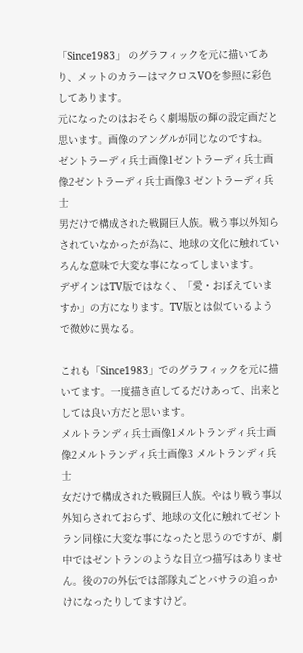「Since1983」 のグラフィックを元に描いてあり、メットのカラーはマクロスVOを参照に彩色してあります。
元になったのはおそらく劇場版の輝の設定画だと思います。画像のアングルが同じなのですね。
ゼントラーディ兵士画像1ゼントラーディ兵士画像2ゼントラーディ兵士画像3 ゼントラーディ兵士
男だけで構成された戦闘巨人族。戦う事以外知らされていなかったが為に、地球の文化に触れていろんな意味で大変な事になってしまいます。
デザインはTV版ではなく、「愛・おぼえていますか」の方になります。TV版とは似ているようで微妙に異なる。

これも「Since1983」でのグラフィックを元に描いてます。一度描き直してるだけあって、出来としては良い方だと思います。
メルトランディ兵士画像1メルトランディ兵士画像2メルトランディ兵士画像3 メルトランディ兵士
女だけで構成された戦闘巨人族。やはり戦う事以外知らされておらず、地球の文化に触れてゼントラン同様に大変な事になったと思うのですが、劇中ではゼントランのような目立つ描写はありません。後の7の外伝では部隊丸ごとバサラの追っかけになったりしてますけど。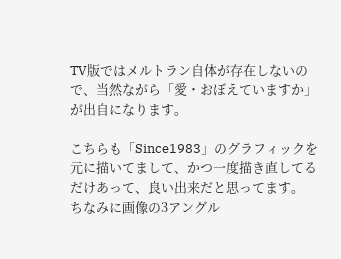TV版ではメルトラン自体が存在しないので、当然ながら「愛・おぼえていますか」が出自になります。

こちらも「Since1983」のグラフィックを元に描いてまして、かつ一度描き直してるだけあって、良い出来だと思ってます。
ちなみに画像の3アングル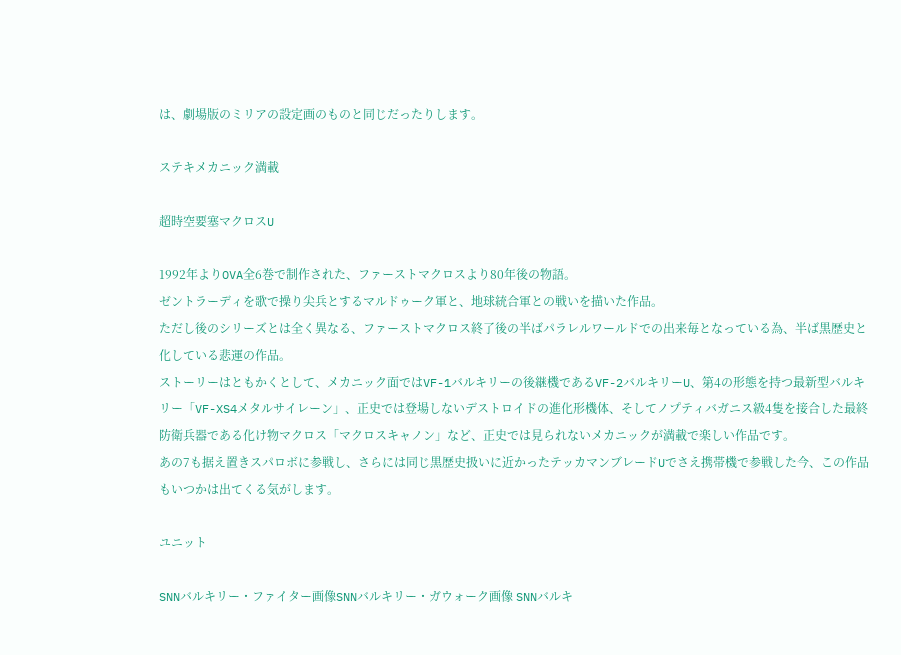は、劇場版のミリアの設定画のものと同じだったりします。

ステキメカニック満載

超時空要塞マクロスU

1992年よりOVA全6巻で制作された、ファーストマクロスより80年後の物語。
ゼントラーディを歌で操り尖兵とするマルドゥーク軍と、地球統合軍との戦いを描いた作品。
ただし後のシリーズとは全く異なる、ファーストマクロス終了後の半ばパラレルワールドでの出来毎となっている為、半ば黒歴史と化している悲運の作品。
ストーリーはともかくとして、メカニック面ではVF-1バルキリーの後継機であるVF-2バルキリーU、第4の形態を持つ最新型バルキリー「VF-XS4メタルサイレーン」、正史では登場しないデストロイドの進化形機体、そしてノプティバガニス級4隻を接合した最終防衛兵器である化け物マクロス「マクロスキャノン」など、正史では見られないメカニックが満載で楽しい作品です。
あの7も据え置きスパロボに参戦し、さらには同じ黒歴史扱いに近かったテッカマンブレードUでさえ携帯機で参戦した今、この作品もいつかは出てくる気がします。

ユニット

SNNバルキリー・ファイター画像SNNバルキリー・ガウォーク画像 SNNバルキ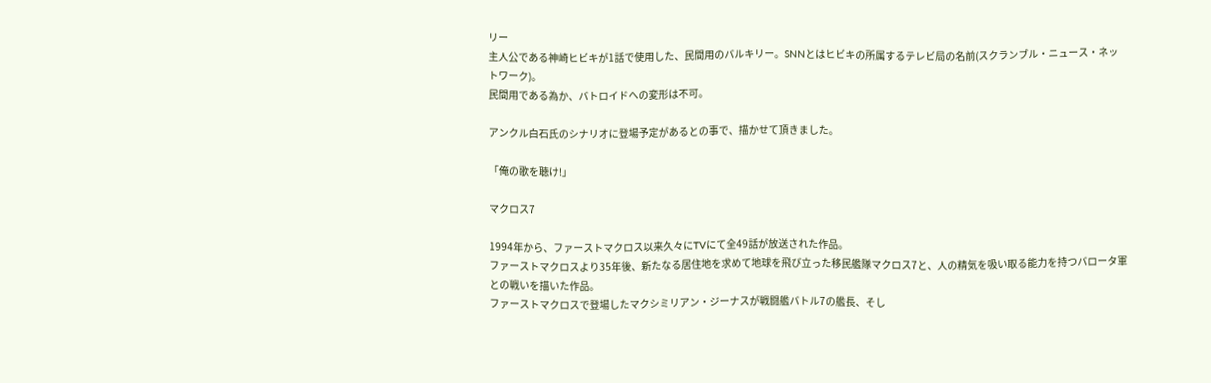リー
主人公である神崎ヒビキが1話で使用した、民間用のバルキリー。SNNとはヒビキの所属するテレビ局の名前(スクランブル・ニュース・ネットワーク)。
民間用である為か、バトロイドへの変形は不可。

アンクル白石氏のシナリオに登場予定があるとの事で、描かせて頂きました。

「俺の歌を聴け!」

マクロス7

1994年から、ファーストマクロス以来久々にTVにて全49話が放送された作品。
ファーストマクロスより35年後、新たなる居住地を求めて地球を飛び立った移民艦隊マクロス7と、人の精気を吸い取る能力を持つバロータ軍との戦いを描いた作品。
ファーストマクロスで登場したマクシミリアン・ジーナスが戦闘艦バトル7の艦長、そし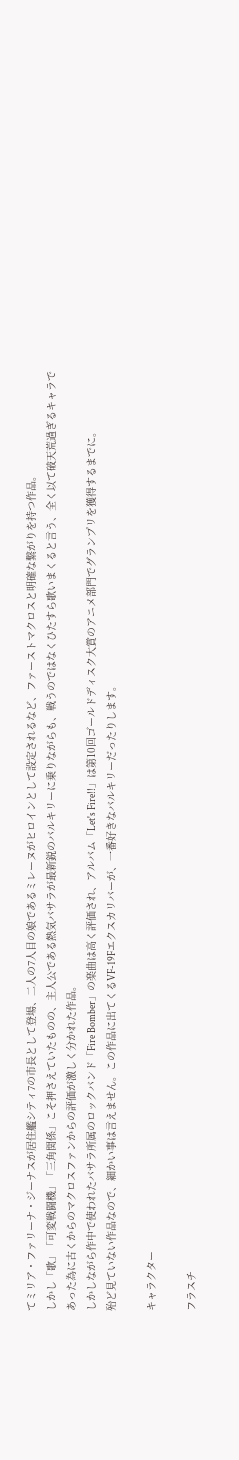てミリア・ファリーナ・ジーナスが居住艦シティ7の市長として登場、二人の7人目の娘であるミレーヌがヒロインとして設定されるなど、ファーストマクロスと明確な繋がりを持つ作品。
しかし「歌」「可変戦闘機」「三角関係」こそ押さえていたものの、主人公である熱気バサラが最新鋭のバルキリーに乗りながらも、戦うのではなくひたすら歌いまくると言う、全く以て破天荒過ぎるキャラであった為に古くからのマクロスファンからの評価が激しく分かれた作品。
しかしながら作中で使われたバサラ所属のロックバンド「Fire Bomber」の楽曲は高く評価され、アルバム「Let's Fire!!」は第10回ゴールドディスク大賞のアニメ部門でグランプリを獲得するまでに。
殆ど見ていない作品なので、細かい事は言えません。この作品に出てくるVF-19Fエクスカリバーが、一番好きなバルキリーだったりします。

キャラクター

フラスチ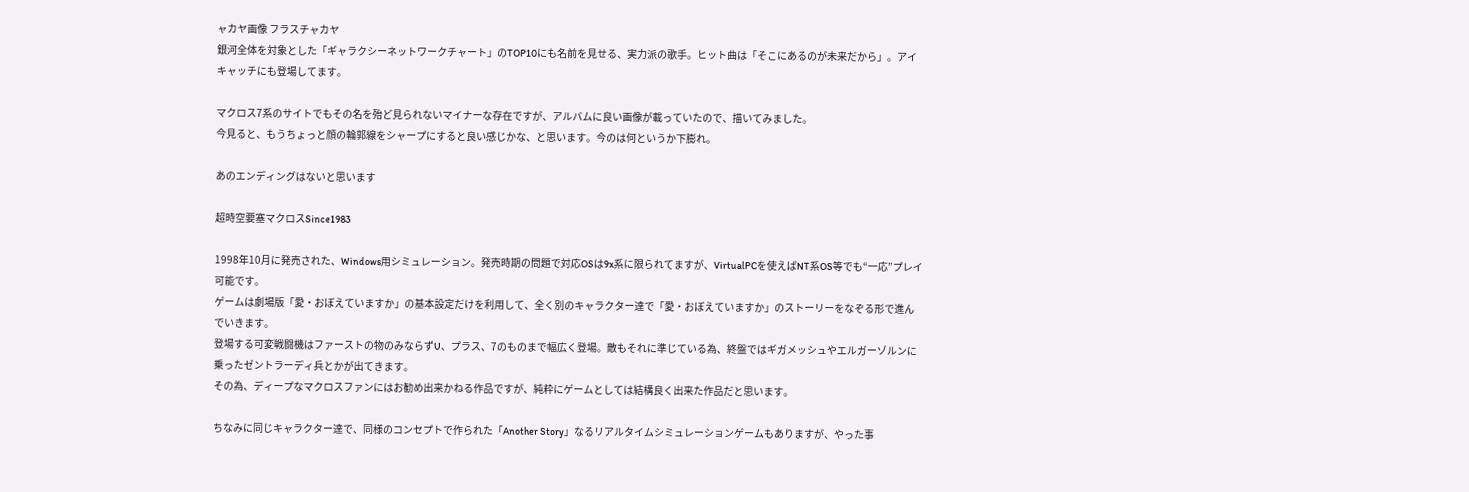ャカヤ画像 フラスチャカヤ
銀河全体を対象とした「ギャラクシーネットワークチャート」のTOP10にも名前を見せる、実力派の歌手。ヒット曲は「そこにあるのが未来だから」。アイキャッチにも登場してます。

マクロス7系のサイトでもその名を殆ど見られないマイナーな存在ですが、アルバムに良い画像が載っていたので、描いてみました。
今見ると、もうちょっと顔の輪郭線をシャープにすると良い感じかな、と思います。今のは何というか下膨れ。

あのエンディングはないと思います

超時空要塞マクロスSince1983

1998年10月に発売された、Windows用シミュレーション。発売時期の問題で対応OSは9x系に限られてますが、VirtualPCを使えばNT系OS等でも“一応”プレイ可能です。
ゲームは劇場版「愛・おぼえていますか」の基本設定だけを利用して、全く別のキャラクター達で「愛・おぼえていますか」のストーリーをなぞる形で進んでいきます。
登場する可変戦闘機はファーストの物のみならずU、プラス、7のものまで幅広く登場。敵もそれに準じている為、終盤ではギガメッシュやエルガーゾルンに乗ったゼントラーディ兵とかが出てきます。
その為、ディープなマクロスファンにはお勧め出来かねる作品ですが、純粋にゲームとしては結構良く出来た作品だと思います。

ちなみに同じキャラクター達で、同様のコンセプトで作られた「Another Story」なるリアルタイムシミュレーションゲームもありますが、やった事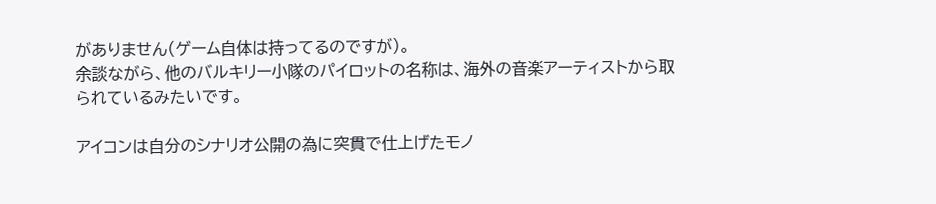がありません(ゲーム自体は持ってるのですが)。
余談ながら、他のバルキリー小隊のパイロットの名称は、海外の音楽アーティストから取られているみたいです。

アイコンは自分のシナリオ公開の為に突貫で仕上げたモノ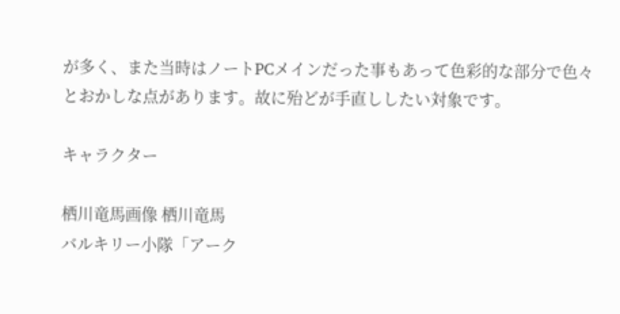が多く、また当時はノートPCメインだった事もあって色彩的な部分で色々とおかしな点があります。故に殆どが手直ししたい対象です。

キャラクター

栖川竜馬画像 栖川竜馬
バルキリー小隊「アーク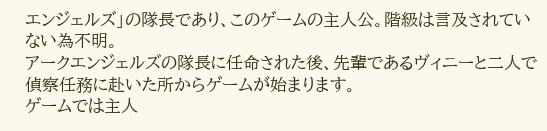エンジェルズ」の隊長であり、このゲームの主人公。階級は言及されていない為不明。
アークエンジェルズの隊長に任命された後、先輩であるヴィニーと二人で偵察任務に赴いた所からゲームが始まります。
ゲームでは主人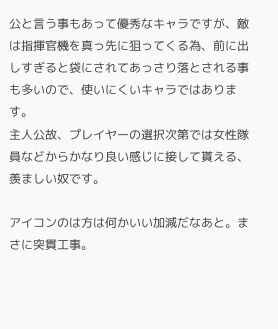公と言う事もあって優秀なキャラですが、敵は指揮官機を真っ先に狙ってくる為、前に出しすぎると袋にされてあっさり落とされる事も多いので、使いにくいキャラではあります。
主人公故、プレイヤーの選択次第では女性隊員などからかなり良い感じに接して貰える、羨ましい奴です。

アイコンのは方は何かいい加減だなあと。まさに突貫工事。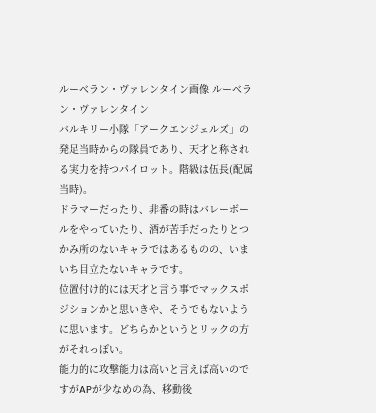ルーベラン・ヴァレンタイン画像 ルーベラン・ヴァレンタイン
バルキリー小隊「アークエンジェルズ」の発足当時からの隊員であり、天才と称される実力を持つパイロット。階級は伍長(配属当時)。
ドラマーだったり、非番の時はバレーボールをやっていたり、酒が苦手だったりとつかみ所のないキャラではあるものの、いまいち目立たないキャラです。
位置付け的には天才と言う事でマックスポジションかと思いきや、そうでもないように思います。どちらかというとリックの方がそれっぽい。
能力的に攻撃能力は高いと言えば高いのですがAPが少なめの為、移動後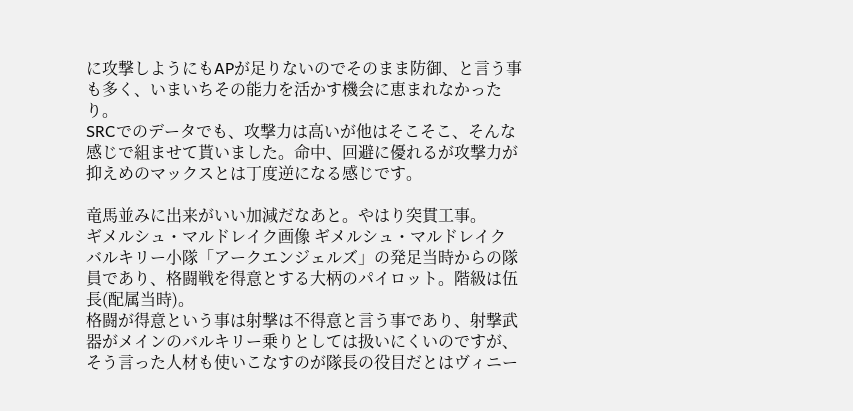に攻撃しようにもAPが足りないのでそのまま防御、と言う事も多く、いまいちその能力を活かす機会に恵まれなかったり。
SRCでのデータでも、攻撃力は高いが他はそこそこ、そんな感じで組ませて貰いました。命中、回避に優れるが攻撃力が抑えめのマックスとは丁度逆になる感じです。

竜馬並みに出来がいい加減だなあと。やはり突貫工事。
ギメルシュ・マルドレイク画像 ギメルシュ・マルドレイク
バルキリー小隊「アークエンジェルズ」の発足当時からの隊員であり、格闘戦を得意とする大柄のパイロット。階級は伍長(配属当時)。
格闘が得意という事は射撃は不得意と言う事であり、射撃武器がメインのバルキリー乗りとしては扱いにくいのですが、そう言った人材も使いこなすのが隊長の役目だとはヴィニー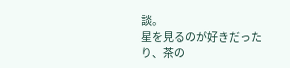談。
星を見るのが好きだったり、茶の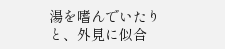湯を嗜んでいたりと、外見に似合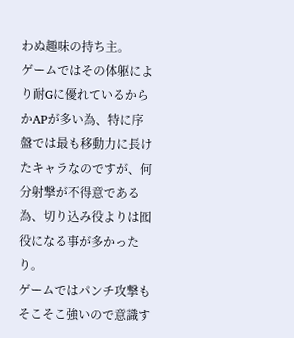わぬ趣味の持ち主。
ゲームではその体躯により耐Gに優れているからかAPが多い為、特に序盤では最も移動力に長けたキャラなのですが、何分射撃が不得意である為、切り込み役よりは囮役になる事が多かったり。
ゲームではパンチ攻撃もそこそこ強いので意識す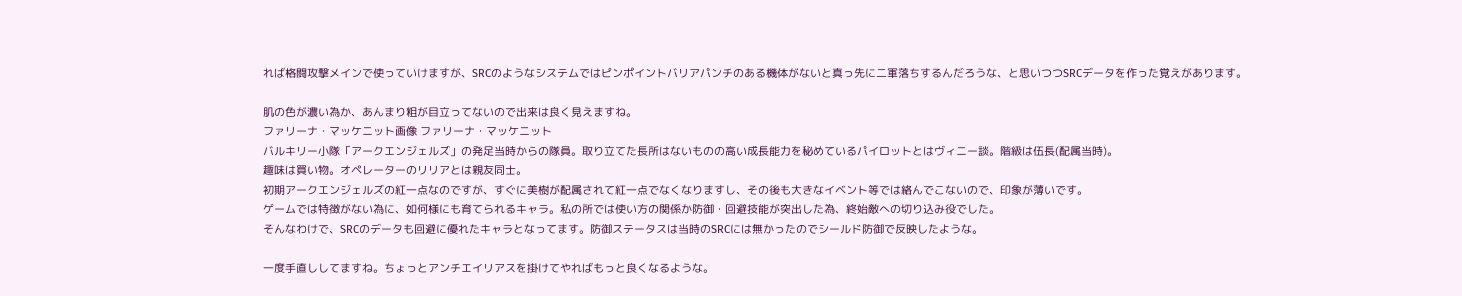れば格闘攻撃メインで使っていけますが、SRCのようなシステムではピンポイントバリアパンチのある機体がないと真っ先に二軍落ちするんだろうな、と思いつつSRCデータを作った覚えがあります。

肌の色が濃い為か、あんまり粗が目立ってないので出来は良く見えますね。
ファリーナ・マッケニット画像 ファリーナ・マッケニット
バルキリー小隊「アークエンジェルズ」の発足当時からの隊員。取り立てた長所はないものの高い成長能力を秘めているパイロットとはヴィニー談。階級は伍長(配属当時)。
趣味は買い物。オペレーターのリリアとは親友同士。
初期アークエンジェルズの紅一点なのですが、すぐに美樹が配属されて紅一点でなくなりますし、その後も大きなイベント等では絡んでこないので、印象が薄いです。
ゲームでは特徴がない為に、如何様にも育てられるキャラ。私の所では使い方の関係か防御・回避技能が突出した為、終始敵への切り込み役でした。
そんなわけで、SRCのデータも回避に優れたキャラとなってます。防御ステータスは当時のSRCには無かったのでシールド防御で反映したような。

一度手直ししてますね。ちょっとアンチエイリアスを掛けてやればもっと良くなるような。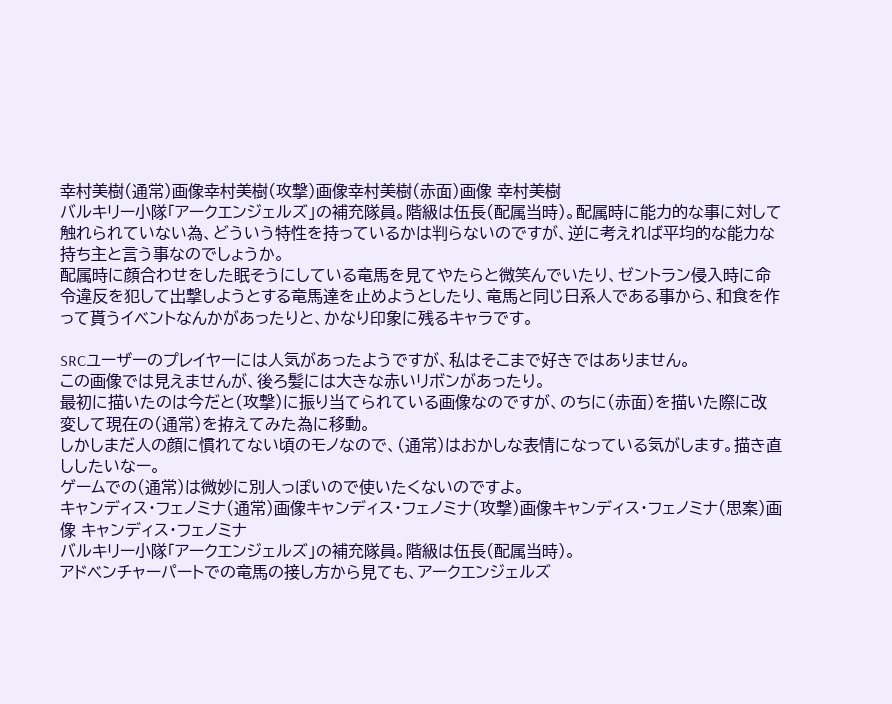幸村美樹(通常)画像幸村美樹(攻撃)画像幸村美樹(赤面)画像 幸村美樹
バルキリー小隊「アークエンジェルズ」の補充隊員。階級は伍長(配属当時)。配属時に能力的な事に対して触れられていない為、どういう特性を持っているかは判らないのですが、逆に考えれば平均的な能力な持ち主と言う事なのでしょうか。
配属時に顔合わせをした眠そうにしている竜馬を見てやたらと微笑んでいたり、ゼントラン侵入時に命令違反を犯して出撃しようとする竜馬達を止めようとしたり、竜馬と同じ日系人である事から、和食を作って貰うイベントなんかがあったりと、かなり印象に残るキャラです。

SRCユーザーのプレイヤーには人気があったようですが、私はそこまで好きではありません。
この画像では見えませんが、後ろ髪には大きな赤いリボンがあったり。
最初に描いたのは今だと(攻撃)に振り当てられている画像なのですが、のちに(赤面)を描いた際に改変して現在の(通常)を拵えてみた為に移動。
しかしまだ人の顔に慣れてない頃のモノなので、(通常)はおかしな表情になっている気がします。描き直ししたいなー。
ゲームでの(通常)は微妙に別人っぽいので使いたくないのですよ。
キャンディス・フェノミナ(通常)画像キャンディス・フェノミナ(攻撃)画像キャンディス・フェノミナ(思案)画像 キャンディス・フェノミナ
バルキリー小隊「アークエンジェルズ」の補充隊員。階級は伍長(配属当時)。
アドベンチャーパートでの竜馬の接し方から見ても、アークエンジェルズ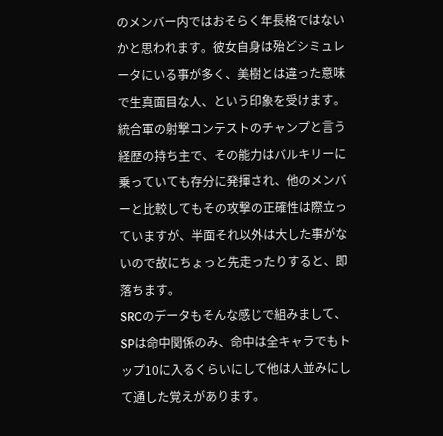のメンバー内ではおそらく年長格ではないかと思われます。彼女自身は殆どシミュレータにいる事が多く、美樹とは違った意味で生真面目な人、という印象を受けます。
統合軍の射撃コンテストのチャンプと言う経歴の持ち主で、その能力はバルキリーに乗っていても存分に発揮され、他のメンバーと比較してもその攻撃の正確性は際立っていますが、半面それ以外は大した事がないので故にちょっと先走ったりすると、即落ちます。
SRCのデータもそんな感じで組みまして、SPは命中関係のみ、命中は全キャラでもトップ10に入るくらいにして他は人並みにして通した覚えがあります。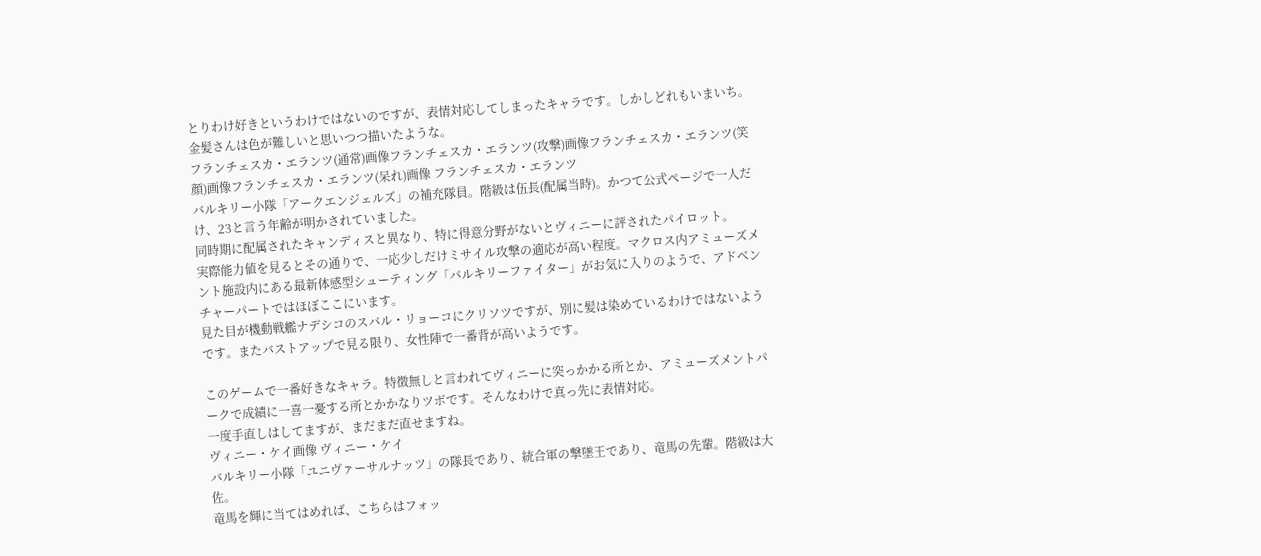とりわけ好きというわけではないのですが、表情対応してしまったキャラです。しかしどれもいまいち。
金髪さんは色が難しいと思いつつ描いたような。
フランチェスカ・エランツ(通常)画像フランチェスカ・エランツ(攻撃)画像フランチェスカ・エランツ(笑顔)画像フランチェスカ・エランツ(呆れ)画像 フランチェスカ・エランツ
バルキリー小隊「アークエンジェルズ」の補充隊員。階級は伍長(配属当時)。かつて公式ページで一人だけ、23と言う年齢が明かされていました。
同時期に配属されたキャンディスと異なり、特に得意分野がないとヴィニーに評されたパイロット。
実際能力値を見るとその通りで、一応少しだけミサイル攻撃の適応が高い程度。マクロス内アミューズメント施設内にある最新体感型シューティング「バルキリーファイター」がお気に入りのようで、アドベンチャーパートではほぼここにいます。
見た目が機動戦艦ナデシコのスバル・リョーコにクリソツですが、別に髪は染めているわけではないようです。またバストアップで見る限り、女性陣で一番背が高いようです。

このゲームで一番好きなキャラ。特徴無しと言われてヴィニーに突っかかる所とか、アミューズメントパークで成績に一喜一憂する所とかかなりツボです。そんなわけで真っ先に表情対応。
一度手直しはしてますが、まだまだ直せますね。
ヴィニー・ケイ画像 ヴィニー・ケイ
バルキリー小隊「ユニヴァーサルナッツ」の隊長であり、統合軍の撃墜王であり、竜馬の先輩。階級は大佐。
竜馬を輝に当てはめれば、こちらはフォッ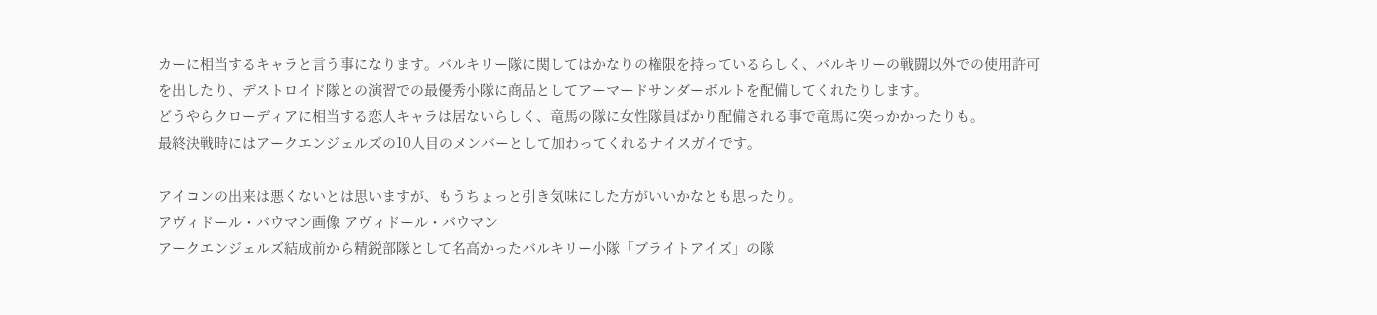カーに相当するキャラと言う事になります。バルキリー隊に関してはかなりの権限を持っているらしく、バルキリーの戦闘以外での使用許可を出したり、デストロイド隊との演習での最優秀小隊に商品としてアーマードサンダーボルトを配備してくれたりします。
どうやらクローディアに相当する恋人キャラは居ないらしく、竜馬の隊に女性隊員ばかり配備される事で竜馬に突っかかったりも。
最終決戦時にはアークエンジェルズの10人目のメンバーとして加わってくれるナイスガイです。

アイコンの出来は悪くないとは思いますが、もうちょっと引き気味にした方がいいかなとも思ったり。
アヴィドール・バウマン画像 アヴィドール・バウマン
アークエンジェルズ結成前から精鋭部隊として名高かったバルキリー小隊「ブライトアイズ」の隊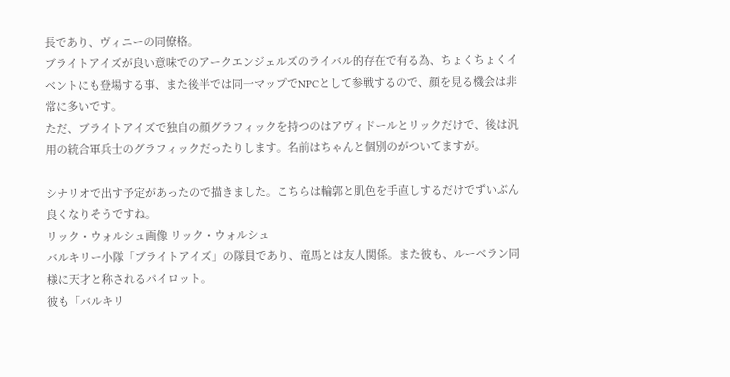長であり、ヴィニーの同僚格。
ブライトアイズが良い意味でのアークエンジェルズのライバル的存在で有る為、ちょくちょくイベントにも登場する事、また後半では同一マップでNPCとして参戦するので、顔を見る機会は非常に多いです。
ただ、ブライトアイズで独自の顔グラフィックを持つのはアヴィドールとリックだけで、後は汎用の統合軍兵士のグラフィックだったりします。名前はちゃんと個別のがついてますが。

シナリオで出す予定があったので描きました。こちらは輪郭と肌色を手直しするだけでずいぶん良くなりそうですね。
リック・ウォルシュ画像 リック・ウォルシュ
バルキリー小隊「ブライトアイズ」の隊員であり、竜馬とは友人関係。また彼も、ルーベラン同様に天才と称されるパイロット。
彼も「バルキリ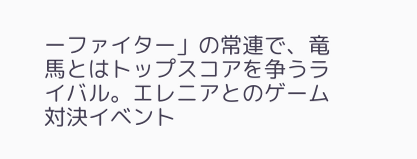ーファイター」の常連で、竜馬とはトップスコアを争うライバル。エレニアとのゲーム対決イベント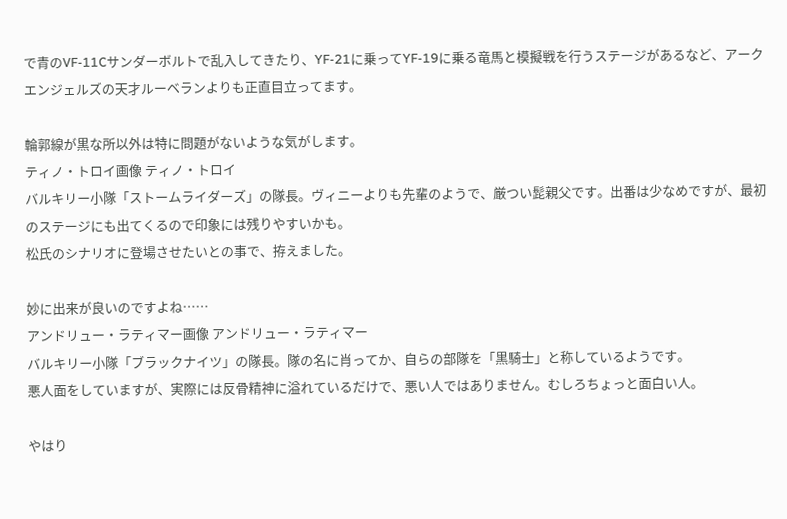で青のVF-11Cサンダーボルトで乱入してきたり、YF-21に乗ってYF-19に乗る竜馬と模擬戦を行うステージがあるなど、アークエンジェルズの天才ルーベランよりも正直目立ってます。

輪郭線が黒な所以外は特に問題がないような気がします。
ティノ・トロイ画像 ティノ・トロイ
バルキリー小隊「ストームライダーズ」の隊長。ヴィニーよりも先輩のようで、厳つい髭親父です。出番は少なめですが、最初のステージにも出てくるので印象には残りやすいかも。
松氏のシナリオに登場させたいとの事で、拵えました。

妙に出来が良いのですよね……
アンドリュー・ラティマー画像 アンドリュー・ラティマー
バルキリー小隊「ブラックナイツ」の隊長。隊の名に肖ってか、自らの部隊を「黒騎士」と称しているようです。
悪人面をしていますが、実際には反骨精神に溢れているだけで、悪い人ではありません。むしろちょっと面白い人。

やはり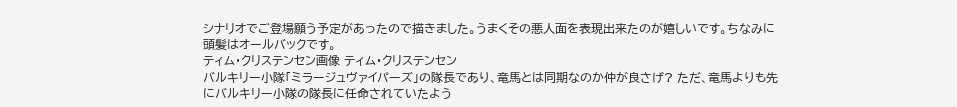シナリオでご登場願う予定があったので描きました。うまくその悪人面を表現出来たのが嬉しいです。ちなみに頭髪はオールバックです。
ティム・クリステンセン画像 ティム・クリステンセン
バルキリー小隊「ミラージュヴァイパーズ」の隊長であり、竜馬とは同期なのか仲が良さげ? ただ、竜馬よりも先にバルキリー小隊の隊長に任命されていたよう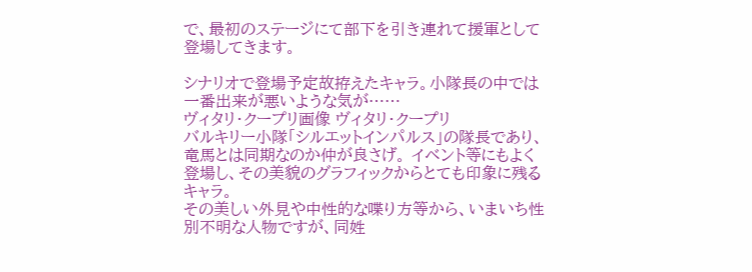で、最初のステージにて部下を引き連れて援軍として登場してきます。

シナリオで登場予定故拵えたキャラ。小隊長の中では一番出来が悪いような気が……
ヴィタリ・クープリ画像 ヴィタリ・クープリ
バルキリー小隊「シルエットインパルス」の隊長であり、竜馬とは同期なのか仲が良さげ。 イベント等にもよく登場し、その美貌のグラフィックからとても印象に残るキャラ。
その美しい外見や中性的な喋り方等から、いまいち性別不明な人物ですが、同姓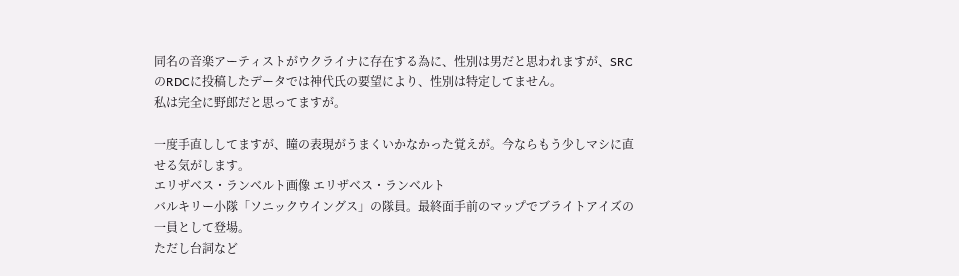同名の音楽アーティストがウクライナに存在する為に、性別は男だと思われますが、SRCのRDCに投稿したデータでは神代氏の要望により、性別は特定してません。
私は完全に野郎だと思ってますが。

一度手直ししてますが、瞳の表現がうまくいかなかった覚えが。今ならもう少しマシに直せる気がします。
エリザベス・ランベルト画像 エリザベス・ランベルト
バルキリー小隊「ソニックウイングス」の隊員。最終面手前のマップでブライトアイズの一員として登場。
ただし台詞など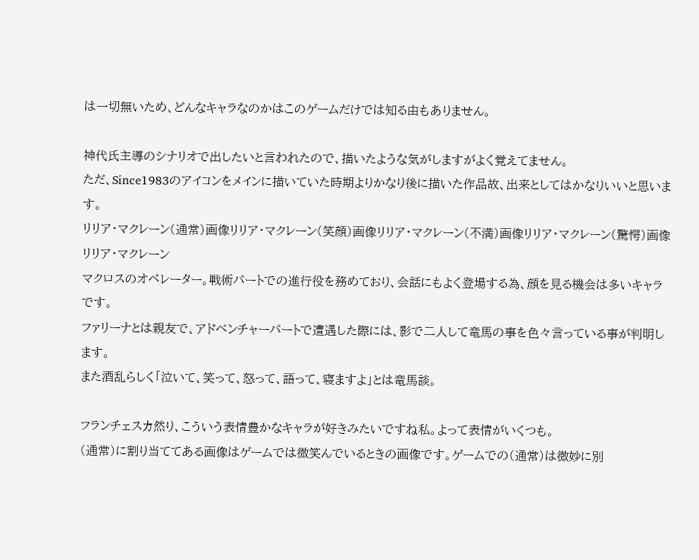は一切無いため、どんなキャラなのかはこのゲームだけでは知る由もありません。

神代氏主導のシナリオで出したいと言われたので、描いたような気がしますがよく覚えてません。
ただ、Since1983のアイコンをメインに描いていた時期よりかなり後に描いた作品故、出来としてはかなりいいと思います。
リリア・マクレーン(通常)画像リリア・マクレーン(笑顔)画像リリア・マクレーン(不満)画像リリア・マクレーン(驚愕)画像 リリア・マクレーン
マクロスのオペレーター。戦術パートでの進行役を務めており、会話にもよく登場する為、顔を見る機会は多いキャラです。
ファリーナとは親友で、アドベンチャーパートで遭遇した際には、影で二人して竜馬の事を色々言っている事が判明します。
また酒乱らしく「泣いて、笑って、怒って、語って、寝ますよ」とは竜馬談。

フランチェスカ然り、こういう表情豊かなキャラが好きみたいですね私。よって表情がいくつも。
(通常)に割り当ててある画像はゲームでは微笑んでいるときの画像です。ゲームでの(通常)は微妙に別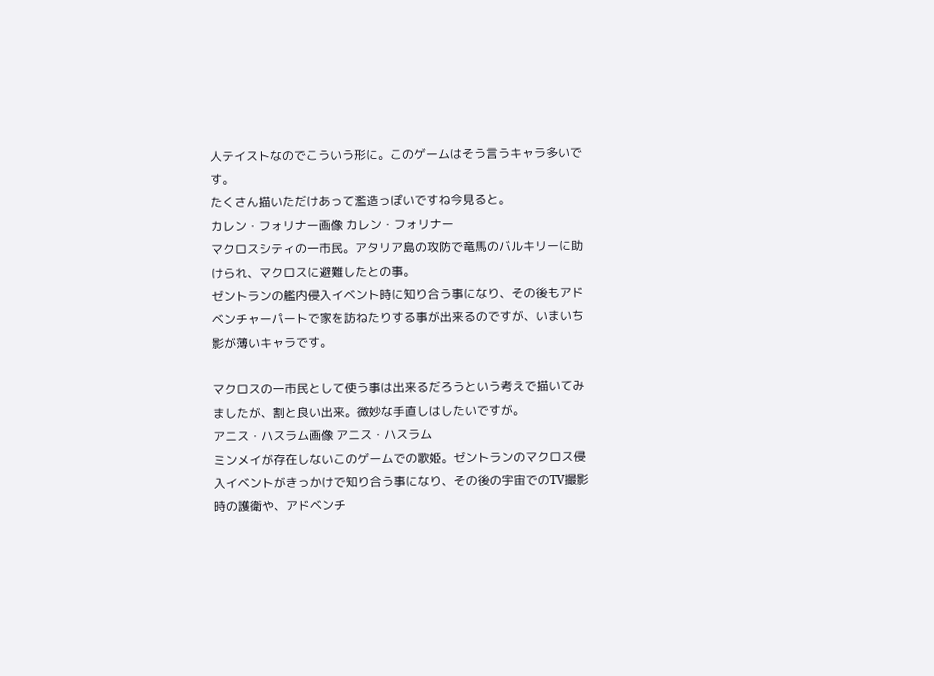人テイストなのでこういう形に。このゲームはそう言うキャラ多いです。
たくさん描いただけあって濫造っぽいですね今見ると。
カレン・フォリナー画像 カレン・フォリナー
マクロスシティの一市民。アタリア島の攻防で竜馬のバルキリーに助けられ、マクロスに避難したとの事。
ゼントランの艦内侵入イベント時に知り合う事になり、その後もアドベンチャーパートで家を訪ねたりする事が出来るのですが、いまいち影が薄いキャラです。

マクロスの一市民として使う事は出来るだろうという考えで描いてみましたが、割と良い出来。微妙な手直しはしたいですが。
アニス・ハスラム画像 アニス・ハスラム
ミンメイが存在しないこのゲームでの歌姫。ゼントランのマクロス侵入イベントがきっかけで知り合う事になり、その後の宇宙でのTV撮影時の護衛や、アドベンチ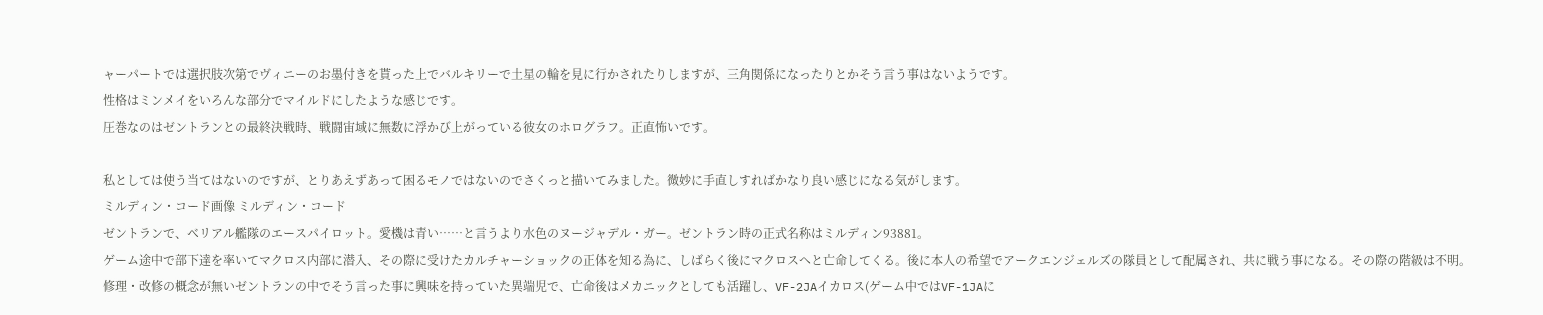ャーパートでは選択肢次第でヴィニーのお墨付きを貰った上でバルキリーで土星の輪を見に行かされたりしますが、三角関係になったりとかそう言う事はないようです。
性格はミンメイをいろんな部分でマイルドにしたような感じです。
圧巻なのはゼントランとの最終決戦時、戦闘宙域に無数に浮かび上がっている彼女のホログラフ。正直怖いです。

私としては使う当てはないのですが、とりあえずあって困るモノではないのでさくっと描いてみました。微妙に手直しすればかなり良い感じになる気がします。
ミルディン・コード画像 ミルディン・コード
ゼントランで、ベリアル艦隊のエースパイロット。愛機は青い……と言うより水色のヌージャデル・ガー。ゼントラン時の正式名称はミルディン93881。
ゲーム途中で部下達を率いてマクロス内部に潜入、その際に受けたカルチャーショックの正体を知る為に、しばらく後にマクロスへと亡命してくる。後に本人の希望でアークエンジェルズの隊員として配属され、共に戦う事になる。その際の階級は不明。
修理・改修の概念が無いゼントランの中でそう言った事に興味を持っていた異端児で、亡命後はメカニックとしても活躍し、VF-2JAイカロス(ゲーム中ではVF-1JAに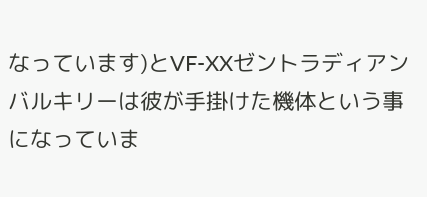なっています)とVF-XXゼントラディアンバルキリーは彼が手掛けた機体という事になっていま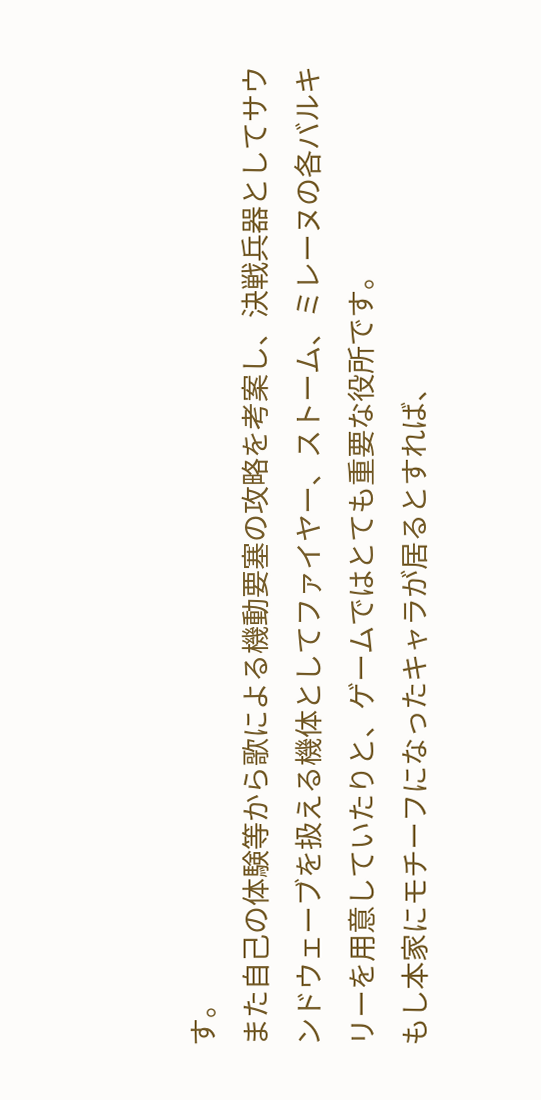す。
また自己の体験等から歌による機動要塞の攻略を考案し、決戦兵器としてサウンドウェーブを扱える機体としてファイヤー、ストーム、ミレーヌの各バルキリーを用意していたりと、ゲームではとても重要な役所です。
もし本家にモチーフになったキャラが居るとすれば、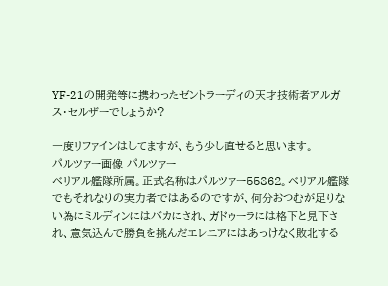YF-21の開発等に携わったゼントラーディの天才技術者アルガス・セルザーでしょうか?

一度リファインはしてますが、もう少し直せると思います。
パルツァー画像 パルツァー
ベリアル艦隊所属。正式名称はパルツァー55862。ベリアル艦隊でもそれなりの実力者ではあるのですが、何分おつむが足りない為にミルディンにはバカにされ、ガドゥーラには格下と見下され、意気込んで勝負を挑んだエレニアにはあっけなく敗北する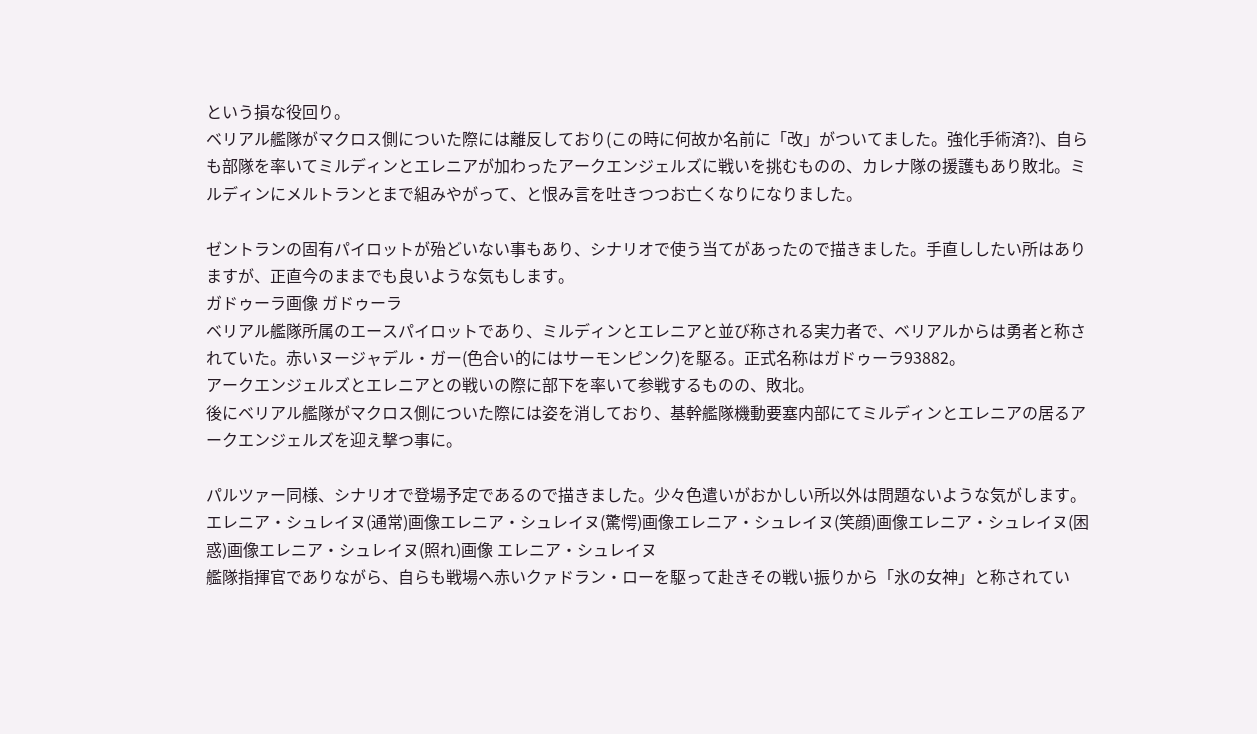という損な役回り。
ベリアル艦隊がマクロス側についた際には離反しており(この時に何故か名前に「改」がついてました。強化手術済?)、自らも部隊を率いてミルディンとエレニアが加わったアークエンジェルズに戦いを挑むものの、カレナ隊の援護もあり敗北。ミルディンにメルトランとまで組みやがって、と恨み言を吐きつつお亡くなりになりました。

ゼントランの固有パイロットが殆どいない事もあり、シナリオで使う当てがあったので描きました。手直ししたい所はありますが、正直今のままでも良いような気もします。
ガドゥーラ画像 ガドゥーラ
ベリアル艦隊所属のエースパイロットであり、ミルディンとエレニアと並び称される実力者で、ベリアルからは勇者と称されていた。赤いヌージャデル・ガー(色合い的にはサーモンピンク)を駆る。正式名称はガドゥーラ93882。
アークエンジェルズとエレニアとの戦いの際に部下を率いて参戦するものの、敗北。
後にベリアル艦隊がマクロス側についた際には姿を消しており、基幹艦隊機動要塞内部にてミルディンとエレニアの居るアークエンジェルズを迎え撃つ事に。

パルツァー同様、シナリオで登場予定であるので描きました。少々色遣いがおかしい所以外は問題ないような気がします。
エレニア・シュレイヌ(通常)画像エレニア・シュレイヌ(驚愕)画像エレニア・シュレイヌ(笑顔)画像エレニア・シュレイヌ(困惑)画像エレニア・シュレイヌ(照れ)画像 エレニア・シュレイヌ
艦隊指揮官でありながら、自らも戦場へ赤いクァドラン・ローを駆って赴きその戦い振りから「氷の女神」と称されてい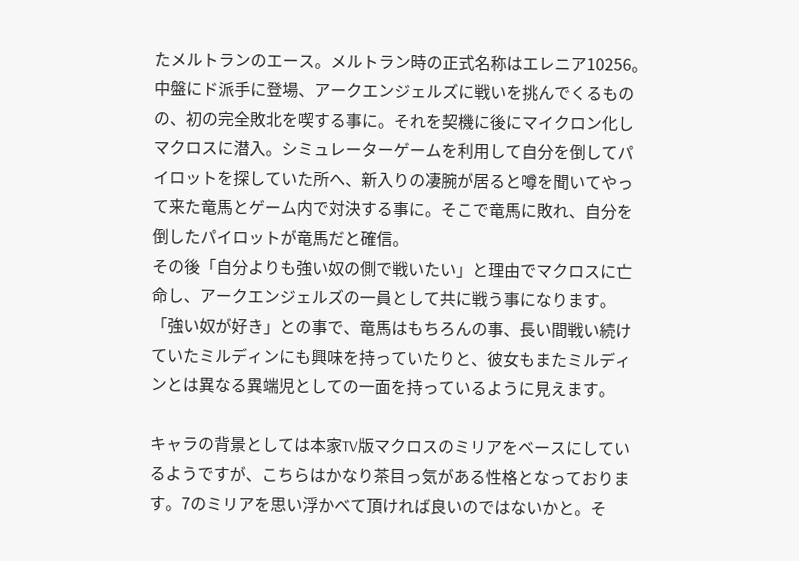たメルトランのエース。メルトラン時の正式名称はエレニア10256。
中盤にド派手に登場、アークエンジェルズに戦いを挑んでくるものの、初の完全敗北を喫する事に。それを契機に後にマイクロン化しマクロスに潜入。シミュレーターゲームを利用して自分を倒してパイロットを探していた所へ、新入りの凄腕が居ると噂を聞いてやって来た竜馬とゲーム内で対決する事に。そこで竜馬に敗れ、自分を倒したパイロットが竜馬だと確信。
その後「自分よりも強い奴の側で戦いたい」と理由でマクロスに亡命し、アークエンジェルズの一員として共に戦う事になります。
「強い奴が好き」との事で、竜馬はもちろんの事、長い間戦い続けていたミルディンにも興味を持っていたりと、彼女もまたミルディンとは異なる異端児としての一面を持っているように見えます。

キャラの背景としては本家TV版マクロスのミリアをベースにしているようですが、こちらはかなり茶目っ気がある性格となっております。7のミリアを思い浮かべて頂ければ良いのではないかと。そ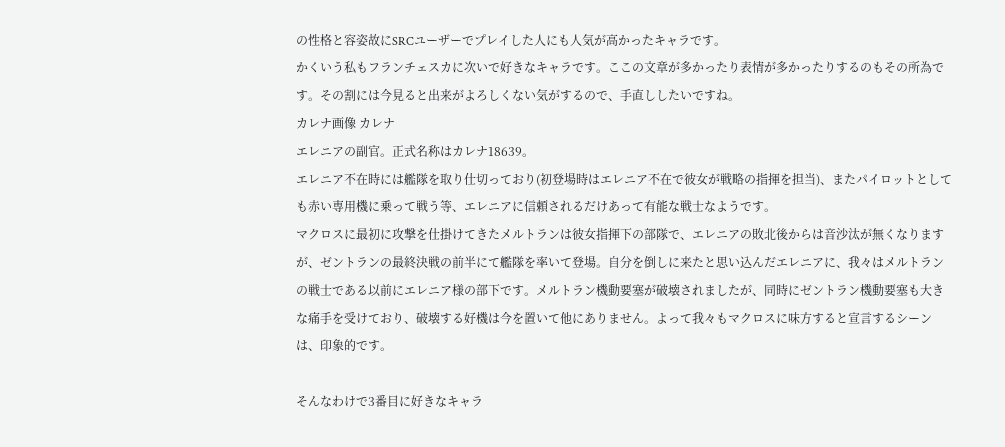の性格と容姿故にSRCユーザーでプレイした人にも人気が高かったキャラです。
かくいう私もフランチェスカに次いで好きなキャラです。ここの文章が多かったり表情が多かったりするのもその所為です。その割には今見ると出来がよろしくない気がするので、手直ししたいですね。
カレナ画像 カレナ
エレニアの副官。正式名称はカレナ18639。
エレニア不在時には艦隊を取り仕切っており(初登場時はエレニア不在で彼女が戦略の指揮を担当)、またパイロットとしても赤い専用機に乗って戦う等、エレニアに信頼されるだけあって有能な戦士なようです。
マクロスに最初に攻撃を仕掛けてきたメルトランは彼女指揮下の部隊で、エレニアの敗北後からは音沙汰が無くなりますが、ゼントランの最終決戦の前半にて艦隊を率いて登場。自分を倒しに来たと思い込んだエレニアに、我々はメルトランの戦士である以前にエレニア様の部下です。メルトラン機動要塞が破壊されましたが、同時にゼントラン機動要塞も大きな痛手を受けており、破壊する好機は今を置いて他にありません。よって我々もマクロスに味方すると宣言するシーンは、印象的です。

そんなわけで3番目に好きなキャラ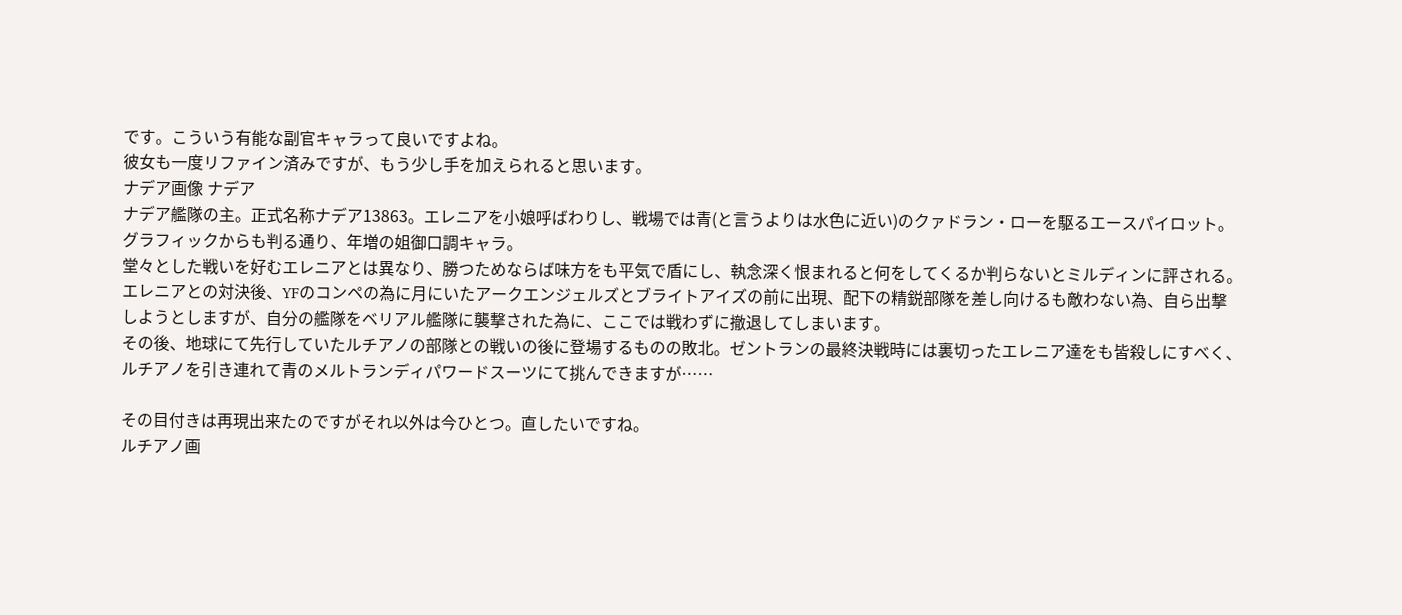です。こういう有能な副官キャラって良いですよね。
彼女も一度リファイン済みですが、もう少し手を加えられると思います。
ナデア画像 ナデア
ナデア艦隊の主。正式名称ナデア13863。エレニアを小娘呼ばわりし、戦場では青(と言うよりは水色に近い)のクァドラン・ローを駆るエースパイロット。グラフィックからも判る通り、年増の姐御口調キャラ。
堂々とした戦いを好むエレニアとは異なり、勝つためならば味方をも平気で盾にし、執念深く恨まれると何をしてくるか判らないとミルディンに評される。
エレニアとの対決後、YFのコンペの為に月にいたアークエンジェルズとブライトアイズの前に出現、配下の精鋭部隊を差し向けるも敵わない為、自ら出撃しようとしますが、自分の艦隊をベリアル艦隊に襲撃された為に、ここでは戦わずに撤退してしまいます。
その後、地球にて先行していたルチアノの部隊との戦いの後に登場するものの敗北。ゼントランの最終決戦時には裏切ったエレニア達をも皆殺しにすべく、ルチアノを引き連れて青のメルトランディパワードスーツにて挑んできますが……

その目付きは再現出来たのですがそれ以外は今ひとつ。直したいですね。
ルチアノ画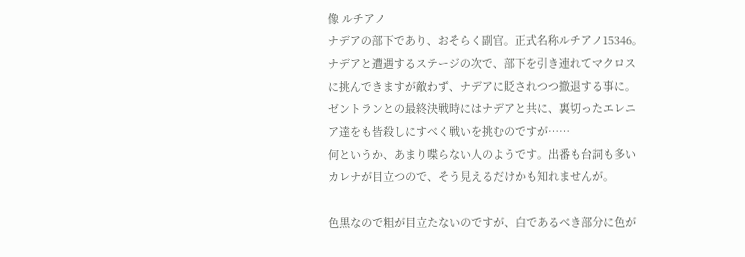像 ルチアノ
ナデアの部下であり、おそらく副官。正式名称ルチアノ15346。
ナデアと遭遇するステージの次で、部下を引き連れてマクロスに挑んできますが敵わず、ナデアに貶されつつ撤退する事に。
ゼントランとの最終決戦時にはナデアと共に、裏切ったエレニア達をも皆殺しにすべく戦いを挑むのですが……
何というか、あまり喋らない人のようです。出番も台詞も多いカレナが目立つので、そう見えるだけかも知れませんが。

色黒なので粗が目立たないのですが、白であるべき部分に色が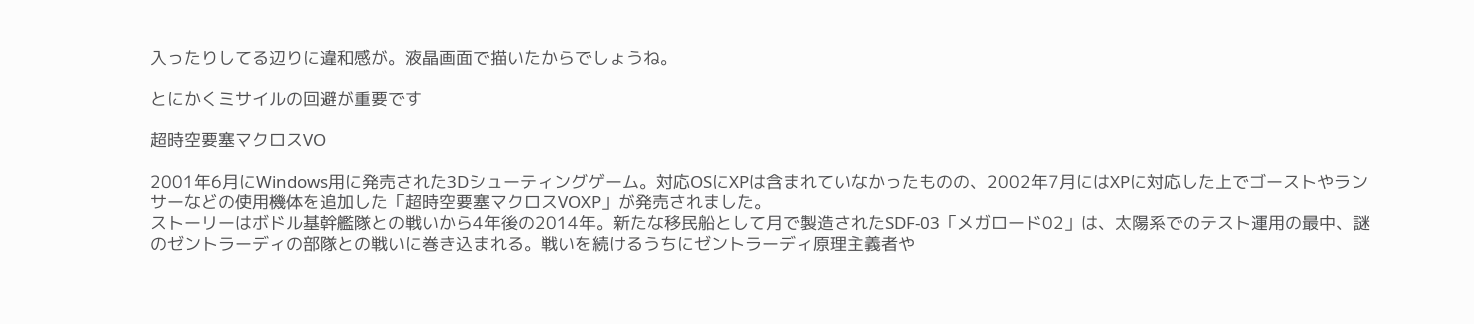入ったりしてる辺りに違和感が。液晶画面で描いたからでしょうね。

とにかくミサイルの回避が重要です

超時空要塞マクロスVO

2001年6月にWindows用に発売された3Dシューティングゲーム。対応OSにXPは含まれていなかったものの、2002年7月にはXPに対応した上でゴーストやランサーなどの使用機体を追加した「超時空要塞マクロスVOXP」が発売されました。
ストーリーはボドル基幹艦隊との戦いから4年後の2014年。新たな移民船として月で製造されたSDF-03「メガロード02」は、太陽系でのテスト運用の最中、謎のゼントラーディの部隊との戦いに巻き込まれる。戦いを続けるうちにゼントラーディ原理主義者や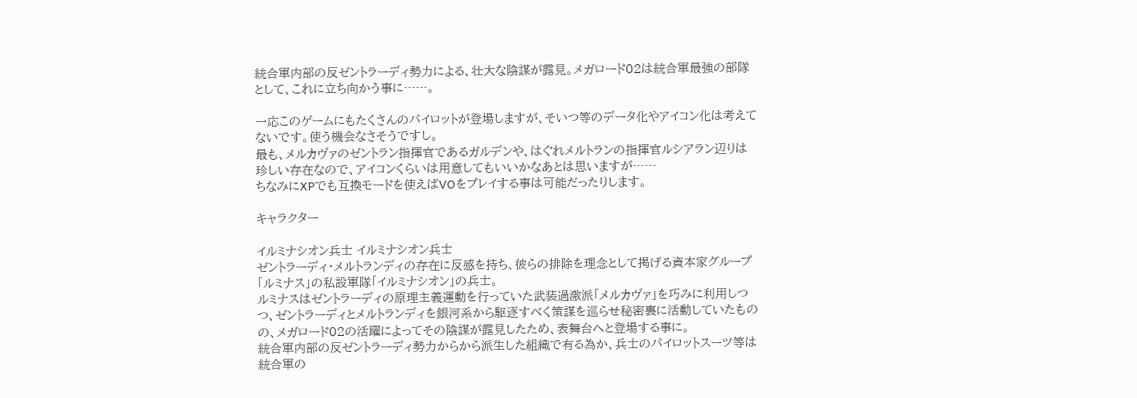統合軍内部の反ゼントラーディ勢力による、壮大な陰謀が露見。メガロード02は統合軍最強の部隊として、これに立ち向かう事に……。

一応このゲームにもたくさんのパイロットが登場しますが、そいつ等のデータ化やアイコン化は考えてないです。使う機会なさそうですし。
最も、メルカヴァのゼントラン指揮官であるガルデンや、はぐれメルトランの指揮官ルシアラン辺りは珍しい存在なので、アイコンくらいは用意してもいいかなあとは思いますが……
ちなみにXPでも互換モードを使えばVOをプレイする事は可能だったりします。

キャラクター

イルミナシオン兵士 イルミナシオン兵士
ゼントラーディ・メルトランディの存在に反感を持ち、彼らの排除を理念として掲げる資本家グループ「ルミナス」の私設軍隊「イルミナシオン」の兵士。
ルミナスはゼントラーディの原理主義運動を行っていた武装過激派「メルカヴァ」を巧みに利用しつつ、ゼントラーディとメルトランディを銀河系から駆逐すべく策謀を巡らせ秘密裏に活動していたものの、メガロード02の活躍によってその陰謀が露見したため、表舞台へと登場する事に。
統合軍内部の反ゼントラーディ勢力からから派生した組織で有る為か、兵士のパイロットスーツ等は統合軍の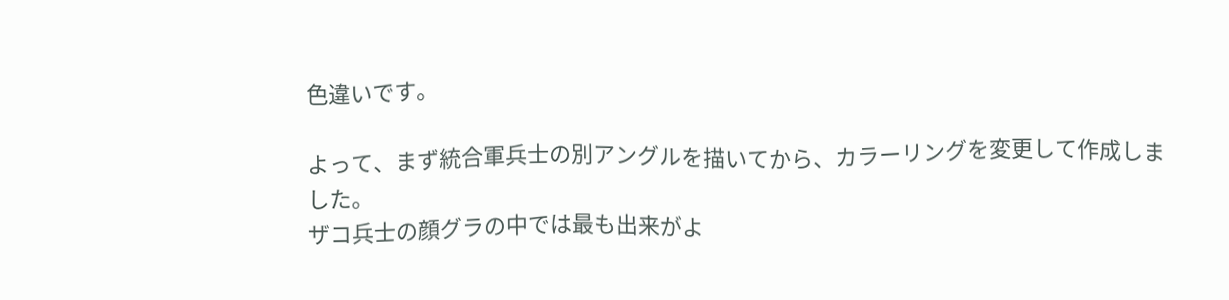色違いです。

よって、まず統合軍兵士の別アングルを描いてから、カラーリングを変更して作成しました。
ザコ兵士の顔グラの中では最も出来がよ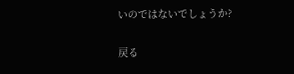いのではないでしょうか?

戻る